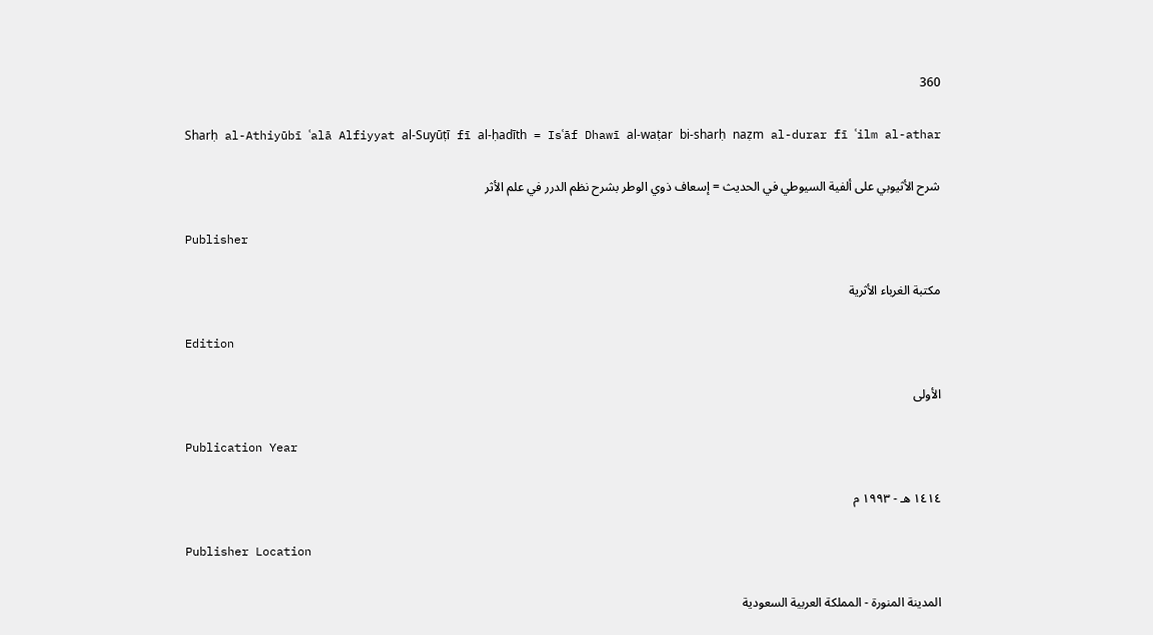360

Sharḥ al-Athiyūbī ʿalā Alfiyyat al-Suyūṭī fī al-ḥadīth = Isʿāf Dhawī al-waṭar bi-sharḥ naẓm al-durar fī ʿilm al-athar

شرح الأثيوبي على ألفية السيوطي في الحديث = إسعاف ذوي الوطر بشرح نظم الدرر في علم الأثر

Publisher

مكتبة الغرباء الأثرية

Edition

الأولى

Publication Year

١٤١٤ هـ - ١٩٩٣ م

Publisher Location

المدينة المنورة - المملكة العربية السعودية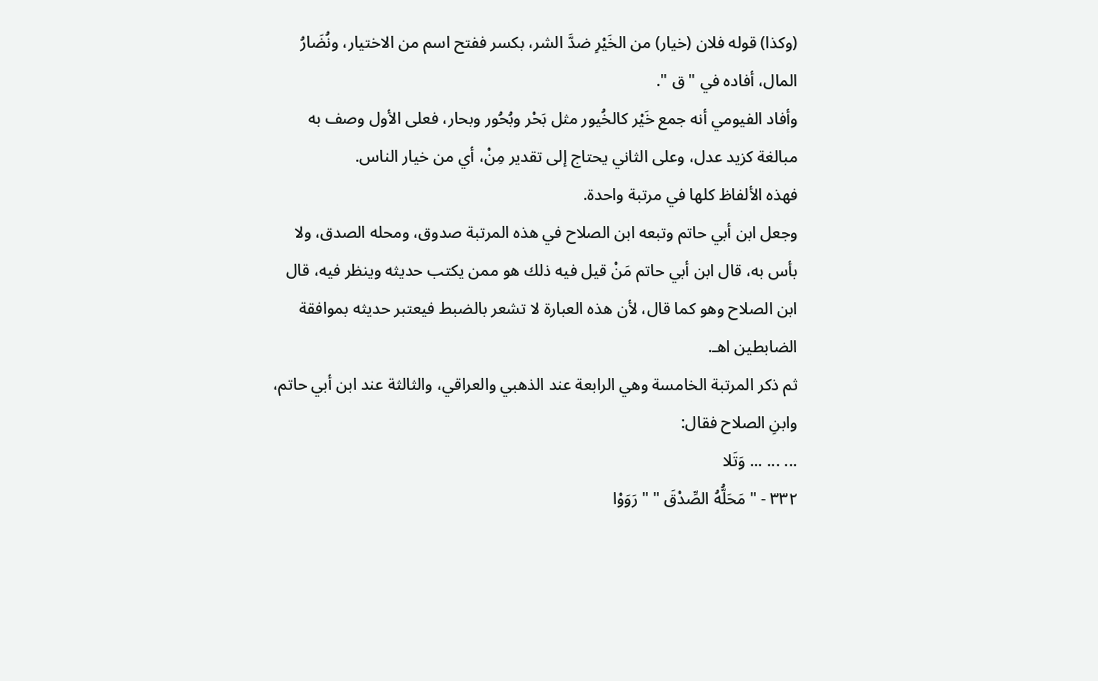(وكذا) قوله فلان (خيار) من الخَيْرِ ضدَّ الشر، بكسر ففتح اسم من الاختيار، ونُضَارُ المال، أفاده في " ق ".
وأفاد الفيومي أنه جمع خَيْر كالخُيور مثل بَحْر وبُحُور وبحار، فعلى الأول وصف به مبالغة كزيد عدل، وعلى الثاني يحتاج إلى تقدير مِنْ، أي من خيار الناس.
فهذه الألفاظ كلها في مرتبة واحدة.
وجعل ابن أبي حاتم وتبعه ابن الصلاح في هذه المرتبة صدوق، ومحله الصدق، ولا بأس به، قال ابن أبي حاتم مَنْ قيل فيه ذلك هو ممن يكتب حديثه وينظر فيه، قال ابن الصلاح وهو كما قال، لأن هذه العبارة لا تشعر بالضبط فيعتبر حديثه بموافقة الضابطين اهـ.
ثم ذكر المرتبة الخامسة وهي الرابعة عند الذهبي والعراقي، والثالثة عند ابن أبي حاتم، وابنِ الصلاح فقال:
... ... ... وَتَلا
٣٣٢ - " مَحَلُّهُ الصِّدْقَ " " رَوَوْا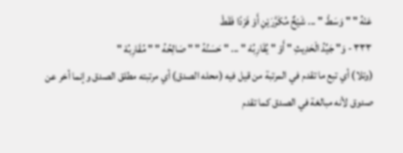عَنْهُ " " وَسَطْ " ... شَيْخٌ مُكَرَّرَيْنِ أَوْ فَرْدًا فَقَطْ
٣٣٣ - وَ" جَيِّدُ الْحَدِيثِ " أَوْ " يُقَارِبُهْ " ... " حَسَنُهُ " " صَالِحُهُ " " مُقَارِبُهْ "
(وتلا) أي تبع ما تقدم في المرتبة من قيل فيه (محله الصدق) أي مرتبته مطلق الصدق وإنما أخر عن صدوق لأنه مبالغة في الصدق كما تقدم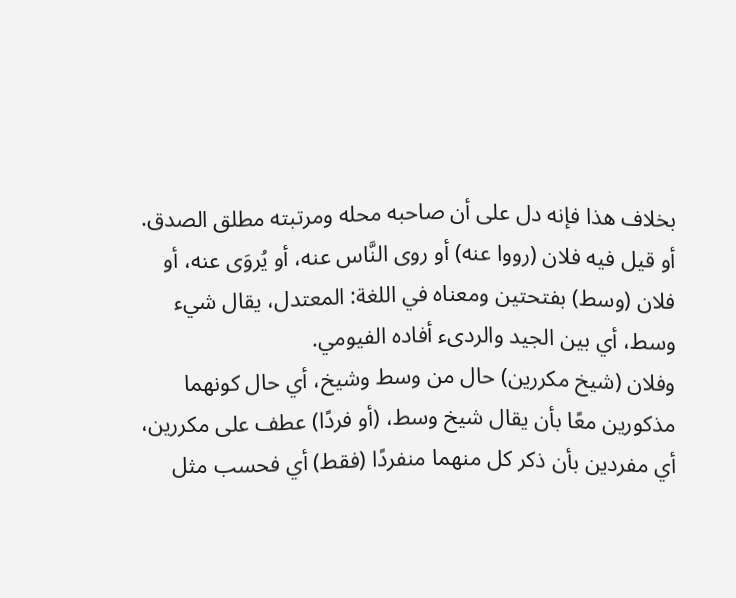بخلاف هذا فإنه دل على أن صاحبه محله ومرتبته مطلق الصدق.
أو قيل فيه فلان (رووا عنه) أو روى النَّاس عنه، أو يُروَى عنه، أو فلان (وسط) بفتحتين ومعناه في اللغة: المعتدل، يقال شيء وسط، أي بين الجيد والردىء أفاده الفيومي.
وفلان (شيخ مكررين) حال من وسط وشيخ، أي حال كونهما مذكورين معًا بأن يقال شيخ وسط، (أو فردًا) عطف على مكررين، أي مفردين بأن ذكر كل منهما منفردًا (فقط) أي فحسب مثل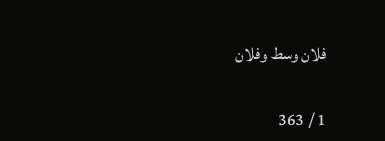فلان وسط وفلان

1 / 363